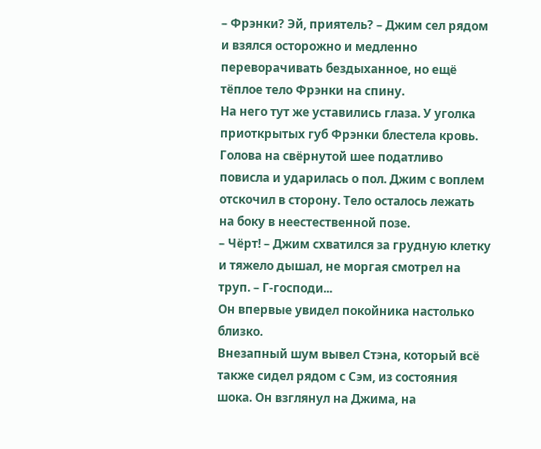– Фрэнки? Эй, приятель? – Джим сел рядом и взялся осторожно и медленно переворачивать бездыханное, но ещё тёплое тело Фрэнки на спину.
На него тут же уставились глаза. У уголка приоткрытых губ Фрэнки блестела кровь. Голова на свёрнутой шее податливо повисла и ударилась о пол. Джим с воплем отскочил в сторону. Тело осталось лежать на боку в неестественной позе.
– Чёрт! – Джим схватился за грудную клетку и тяжело дышал, не моргая смотрел на труп. – Г-господи...
Он впервые увидел покойника настолько близко.
Внезапный шум вывел Стэна, который всё также сидел рядом с Сэм, из состояния шока. Он взглянул на Джима, на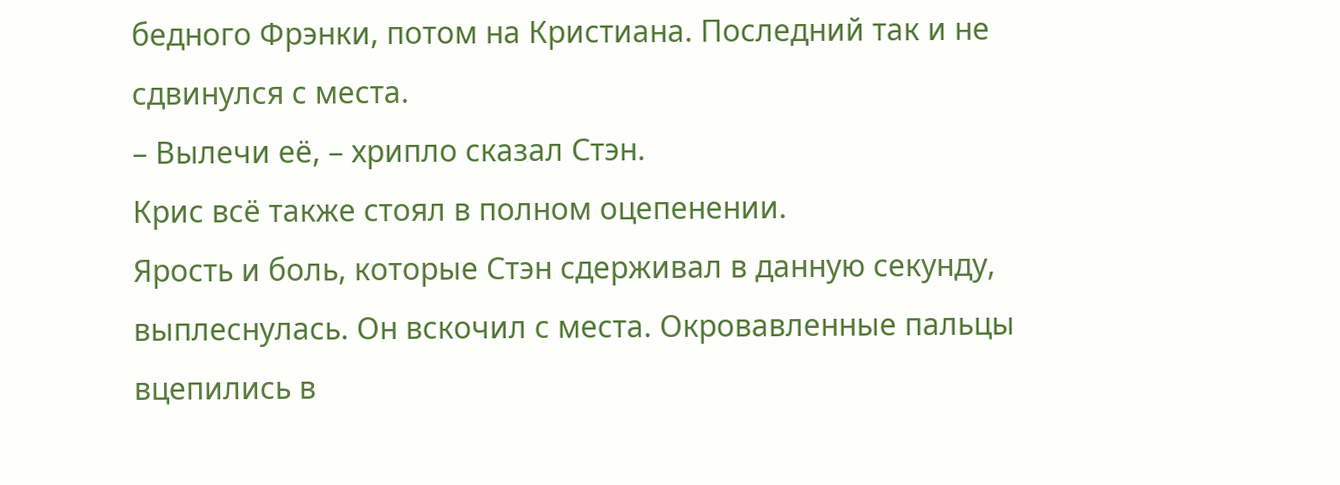бедного Фрэнки, потом на Кристиана. Последний так и не сдвинулся с места.
– Вылечи её, – хрипло сказал Стэн.
Крис всё также стоял в полном оцепенении.
Ярость и боль, которые Стэн сдерживал в данную секунду, выплеснулась. Он вскочил с места. Окровавленные пальцы вцепились в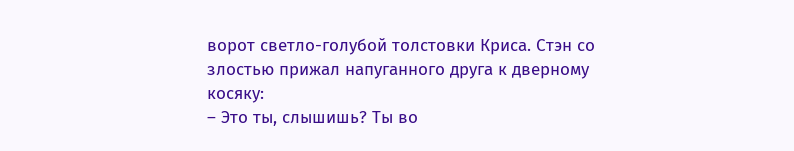ворот светло-голубой толстовки Криса. Стэн со злостью прижал напуганного друга к дверному косяку:
– Это ты, слышишь? Ты во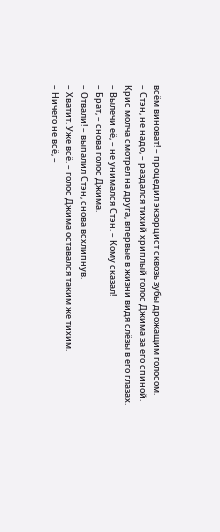всём виноват! – процедил экзорцист сквозь зубы дрожащим голосом.
– Стэн, не надо, – раздался тихий хриплый голос Джима за его спиной.
Крис молча смотрел на друга, впервые в жизни видя слёзы в его глазах.
– Вылечи её, – не унимался Стэн. – Кому сказал!
– Брат, – снова голос Джима.
– Отвали! – выпалил Стэн, снова всхлипнув.
– Хватит. Уже всё. – голос Джима оставался таким же тихим.
– Ничего не всё, –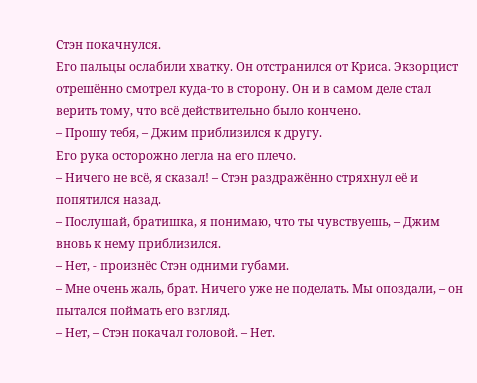Стэн покачнулся.
Его пальцы ослабили хватку. Он отстранился от Криса. Экзорцист отрешённо смотрел куда-то в сторону. Он и в самом деле стал верить тому, что всё действительно было кончено.
– Прошу тебя, – Джим приблизился к другу.
Его рука осторожно легла на его плечо.
– Ничего не всё, я сказал! – Стэн раздражённо стряхнул её и попятился назад.
– Послушай, братишка, я понимаю, что ты чувствуешь, – Джим вновь к нему приблизился.
– Нет, - произнёс Стэн одними губами.
– Мне очень жаль, брат. Ничего уже не поделать. Мы опоздали, – он пытался поймать его взгляд.
– Нет, – Стэн покачал головой. – Нет.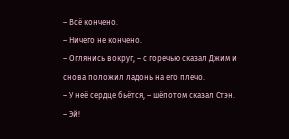– Всё кончено.
– Ничего не кончено.
– Оглянись вокруг, – с горечью сказал Джим и снова положил ладонь на его плечо.
– У неё сердце бьётся, – шёпотом сказал Стэн.
– Эй!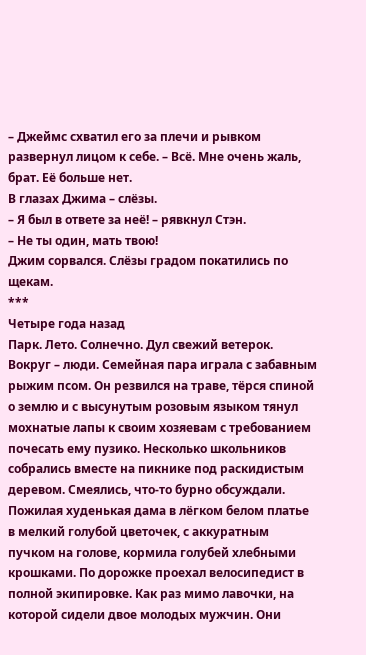– Джеймс схватил его за плечи и рывком развернул лицом к себе. – Всё. Мне очень жаль, брат. Её больше нет.
В глазах Джима – слёзы.
– Я был в ответе за неё! – рявкнул Стэн.
– Не ты один, мать твою!
Джим сорвался. Слёзы градом покатились по щекам.
***
Четыре года назад
Парк. Лето. Солнечно. Дул свежий ветерок. Вокруг – люди. Семейная пара играла с забавным рыжим псом. Он резвился на траве, тёрся спиной о землю и с высунутым розовым языком тянул мохнатые лапы к своим хозяевам с требованием почесать ему пузико. Несколько школьников собрались вместе на пикнике под раскидистым деревом. Смеялись, что-то бурно обсуждали. Пожилая худенькая дама в лёгком белом платье в мелкий голубой цветочек, с аккуратным пучком на голове, кормила голубей хлебными крошками. По дорожке проехал велосипедист в полной экипировке. Как раз мимо лавочки, на которой сидели двое молодых мужчин. Они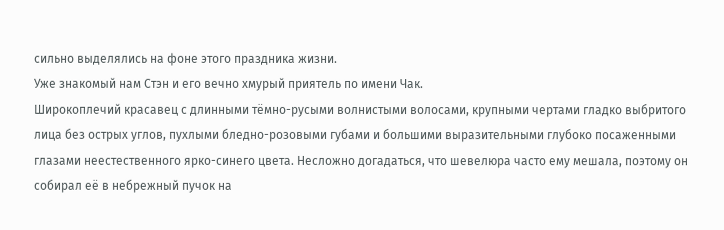сильно выделялись на фоне этого праздника жизни.
Уже знакомый нам Стэн и его вечно хмурый приятель по имени Чак.
Широкоплечий красавец с длинными тёмно-русыми волнистыми волосами, крупными чертами гладко выбритого лица без острых углов, пухлыми бледно-розовыми губами и большими выразительными глубоко посаженными глазами неестественного ярко-синего цвета. Несложно догадаться, что шевелюра часто ему мешала, поэтому он собирал её в небрежный пучок на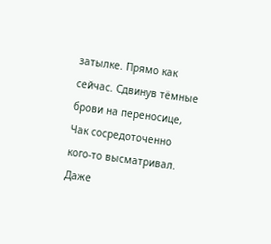затылке. Прямо как сейчас. Сдвинув тёмные брови на переносице, Чак сосредоточенно кого-то высматривал. Даже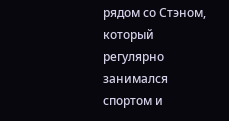рядом со Стэном, который регулярно занимался спортом и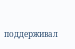поддерживал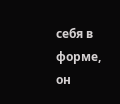себя в форме, он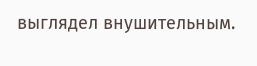выглядел внушительным.